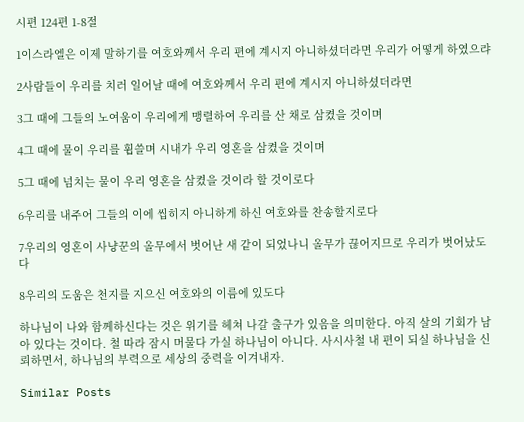시편 124편 1-8절

1이스라엘은 이제 말하기를 여호와께서 우리 편에 계시지 아니하셨더라면 우리가 어떻게 하였으랴

2사람들이 우리를 치러 일어날 때에 여호와께서 우리 편에 계시지 아니하셨더라면

3그 때에 그들의 노여움이 우리에게 맹렬하여 우리를 산 채로 삼켰을 것이며

4그 때에 물이 우리를 휩쓸며 시내가 우리 영혼을 삼켰을 것이며

5그 때에 넘치는 물이 우리 영혼을 삼켰을 것이라 할 것이로다

6우리를 내주어 그들의 이에 씹히지 아니하게 하신 여호와를 찬송할지로다

7우리의 영혼이 사냥꾼의 올무에서 벗어난 새 같이 되었나니 올무가 끊어지므로 우리가 벗어났도다

8우리의 도움은 천지를 지으신 여호와의 이름에 있도다

하나님이 나와 함께하신다는 것은 위기를 헤쳐 나갈 출구가 있음을 의미한다. 아직 살의 기회가 남아 있다는 것이다. 철 따라 잠시 머물다 가실 하나님이 아니다. 사시사철 내 편이 되실 하나님을 신뢰하면서, 하나님의 부력으로 세상의 중력을 이겨내자.

Similar Posts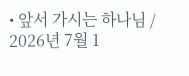• 앞서 가시는 하나님 / 2026년 7월 1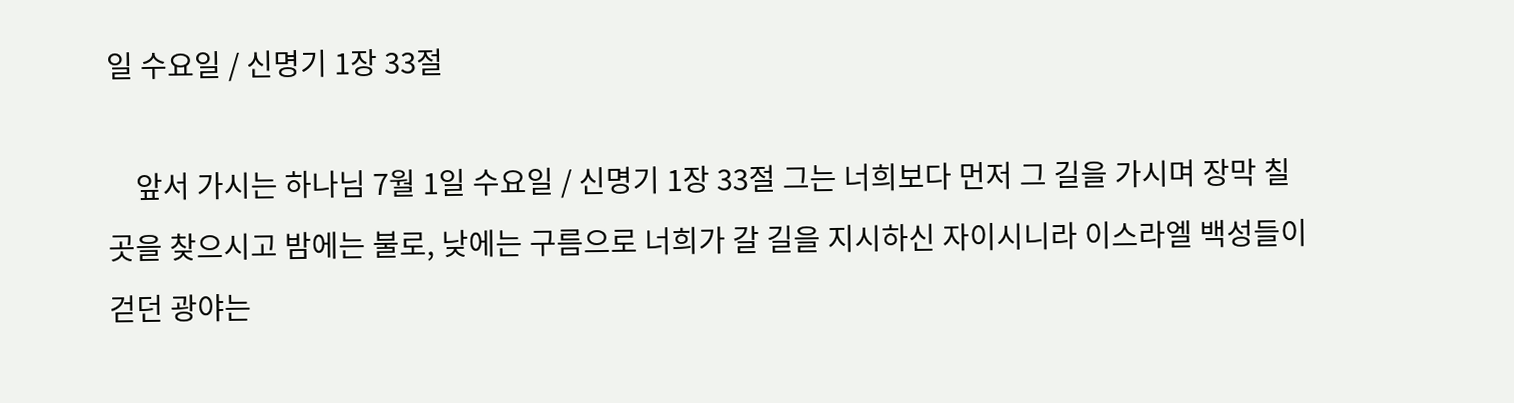일 수요일 / 신명기 1장 33절

    앞서 가시는 하나님 7월 1일 수요일 / 신명기 1장 33절 그는 너희보다 먼저 그 길을 가시며 장막 칠 곳을 찾으시고 밤에는 불로, 낮에는 구름으로 너희가 갈 길을 지시하신 자이시니라 이스라엘 백성들이 걷던 광야는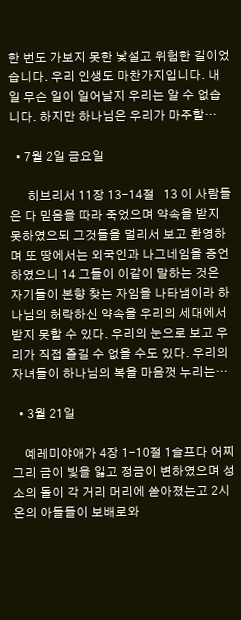한 번도 가보지 못한 낯설고 위험한 길이었습니다. 우리 인생도 마찬가지입니다. 내일 무슨 일이 일어날지 우리는 알 수 없습니다. 하지만 하나님은 우리가 마주할…

  • 7월 2일 금요일

      히브리서 11장 13-14절   13 이 사람들은 다 믿음을 따라 죽었으며 약속을 받지 못하였으되 그것들을 멀리서 보고 환영하며 또 땅에서는 외국인과 나그네임을 증언하였으니 14 그들이 이같이 말하는 것은 자기들이 본향 찾는 자임을 나타냄이라 하나님의 허락하신 약속을 우리의 세대에서 받지 못할 수 있다. 우리의 눈으로 보고 우리가 직접 즐길 수 없을 수도 있다. 우리의 자녀들이 하나님의 복을 마음껏 누리는…

  • 3월 21일

    예레미야애가 4장 1-10절 1슬프다 어찌 그리 금이 빛을 잃고 정금이 변하였으며 성소의 돌이 각 거리 머리에 쏟아졌는고 2시온의 아들들이 보배로와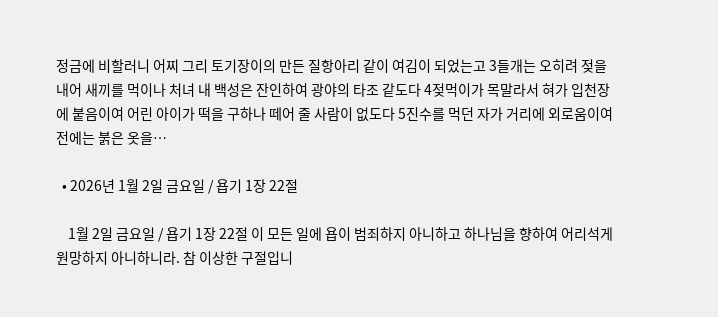정금에 비할러니 어찌 그리 토기장이의 만든 질항아리 같이 여김이 되었는고 3들개는 오히려 젖을 내어 새끼를 먹이나 처녀 내 백성은 잔인하여 광야의 타조 같도다 4젖먹이가 목말라서 혀가 입천장에 붙음이여 어린 아이가 떡을 구하나 떼어 줄 사람이 없도다 5진수를 먹던 자가 거리에 외로움이여 전에는 붉은 옷을…

  • 2026년 1월 2일 금요일 / 욥기 1장 22절

    1월 2일 금요일 / 욥기 1장 22절 이 모든 일에 욥이 범죄하지 아니하고 하나님을 향하여 어리석게 원망하지 아니하니라. 참 이상한 구절입니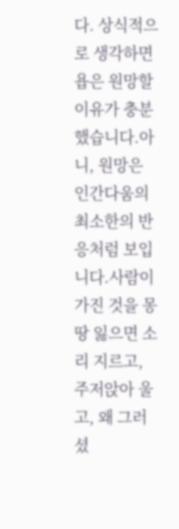다. 상식적으로 생각하면 욥은 원망할 이유가 충분했습니다.아니, 원망은 인간다움의 최소한의 반응처럼 보입니다.사람이 가진 것을 몽땅 잃으면 소리 지르고, 주저앉아 울고, 왜 그러셨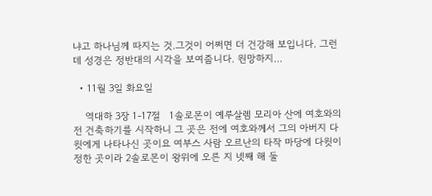냐고 하나님께 따지는 것.그것이 어쩌면 더 건강해 보입니다. 그런데 성경은 정반대의 시각을 보여줍니다. 원망하지…

  • 11월 3일 화요일

    역대하 3장 1-17절   1솔로몬이 예루살렘 모리아 산에 여호와의 전 건축하기를 시작하니 그 곳은 전에 여호와께서 그의 아버지 다윗에게 나타나신 곳이요 여부스 사람 오르난의 타작 마당에 다윗이 정한 곳이라 2솔로몬이 왕위에 오른 지 넷째 해 둘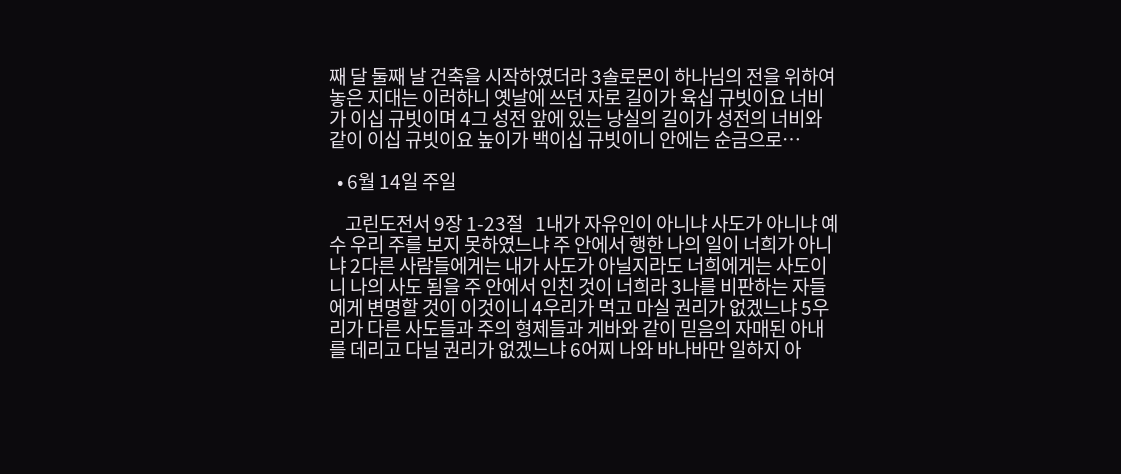째 달 둘째 날 건축을 시작하였더라 3솔로몬이 하나님의 전을 위하여 놓은 지대는 이러하니 옛날에 쓰던 자로 길이가 육십 규빗이요 너비가 이십 규빗이며 4그 성전 앞에 있는 낭실의 길이가 성전의 너비와 같이 이십 규빗이요 높이가 백이십 규빗이니 안에는 순금으로…

  • 6월 14일 주일

    고린도전서 9장 1-23절   1내가 자유인이 아니냐 사도가 아니냐 예수 우리 주를 보지 못하였느냐 주 안에서 행한 나의 일이 너희가 아니냐 2다른 사람들에게는 내가 사도가 아닐지라도 너희에게는 사도이니 나의 사도 됨을 주 안에서 인친 것이 너희라 3나를 비판하는 자들에게 변명할 것이 이것이니 4우리가 먹고 마실 권리가 없겠느냐 5우리가 다른 사도들과 주의 형제들과 게바와 같이 믿음의 자매된 아내를 데리고 다닐 권리가 없겠느냐 6어찌 나와 바나바만 일하지 아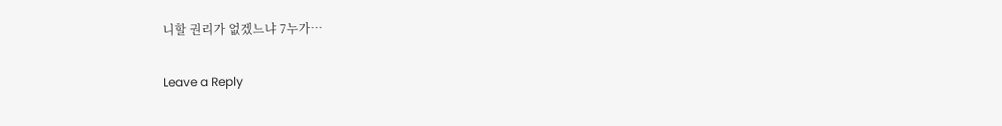니할 권리가 없겠느냐 7누가…

Leave a Reply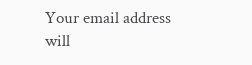Your email address will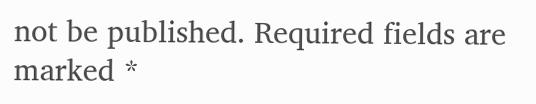not be published. Required fields are marked *